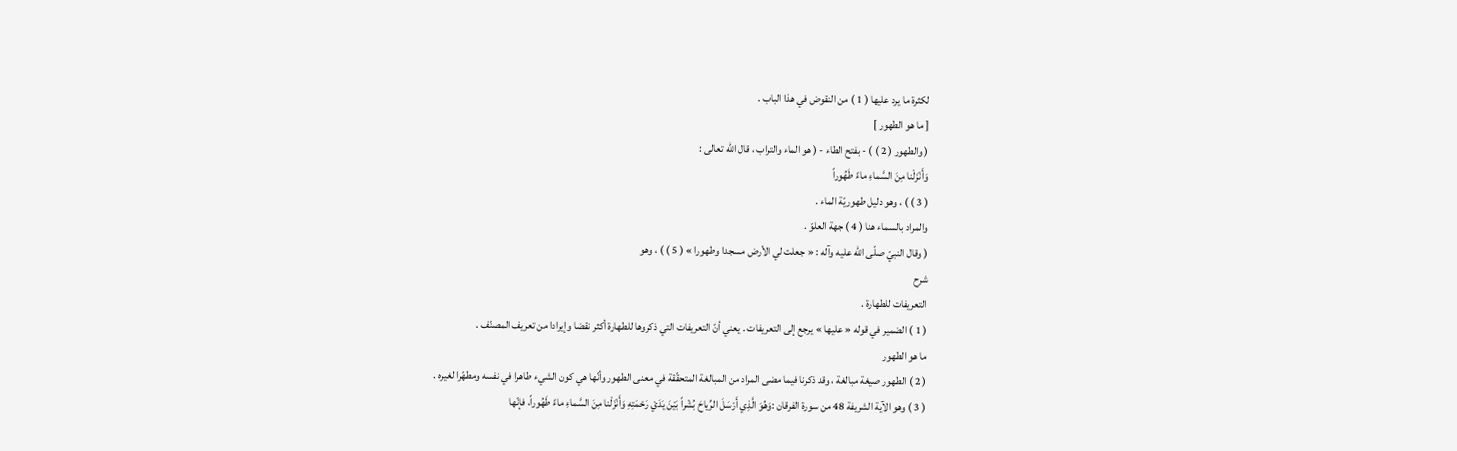لكثرة ما يرد عليها ( 1 ) من النقوض في هذا الباب .
[ ما هو الطهور ]
( والطهور ( 2 ) ) - بفتح الطاء - ( هو الماء والتراب ، قال اللّه تعالى :
وَأَنْزَلْنا مِنَ السَّماءِ ماءً طَهُوراً
( 3 ) ) ، وهو دليل طهوريّة الماء .
والمراد بالسماء هنا ( 4 ) جهة العلوّ .
( وقال النبيّ صلّى اللّه عليه وآله : « جعلت لي الأرض مسجدا وطهورا » ( 5 ) ) ، وهو
شرح
التعريفات للطهارة .
( 1 ) الضمير في قوله « عليها » يرجع إلى التعريفات . يعني أنّ التعريفات التي ذكروها للطهارة أكثر نقضا وإيرادا من تعريف المصنّف .
ما هو الطهور
( 2 ) الطهور صيغة مبالغة ، وقد ذكرنا فيما مضى المراد من المبالغة المتحقّقة في معنى الطهور وأنّها هي كون الشيء طاهرا في نفسه ومطهّرا لغيره .
( 3 ) وهو الآية الشريفة 48 من سورة الفرقان :وَهُوَ الَّذِي أَرْسَلَ الرِّياحَ بُشْراً بَيْنَ يَدَيْ رَحْمَتِهِ وَأَنْزَلْنا مِنَ السَّماءِ ماءً طَهُوراً، فإنّها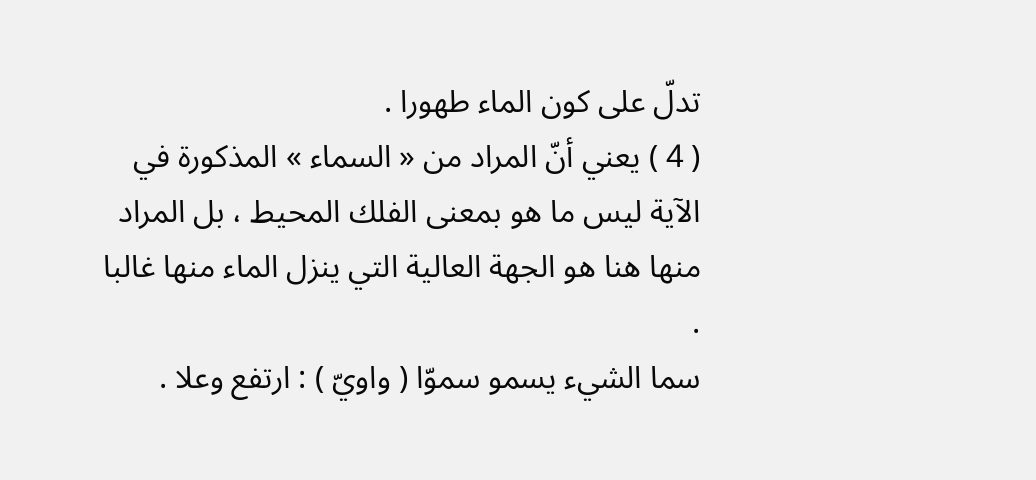تدلّ على كون الماء طهورا .
( 4 ) يعني أنّ المراد من « السماء » المذكورة في الآية ليس ما هو بمعنى الفلك المحيط ، بل المراد منها هنا هو الجهة العالية التي ينزل الماء منها غالبا .
سما الشيء يسمو سموّا ( واويّ ) : ارتفع وعلا .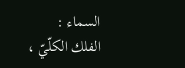السماء : الفلك الكلّيّ ،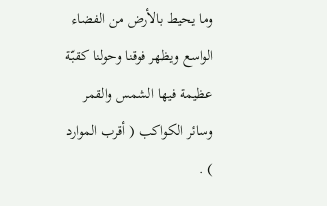وما يحيط بالأرض من الفضاء الواسع ويظهر فوقنا وحولنا كقبّة عظيمة فيها الشمس والقمر وسائر الكواكب ( أقرب الموارد ) .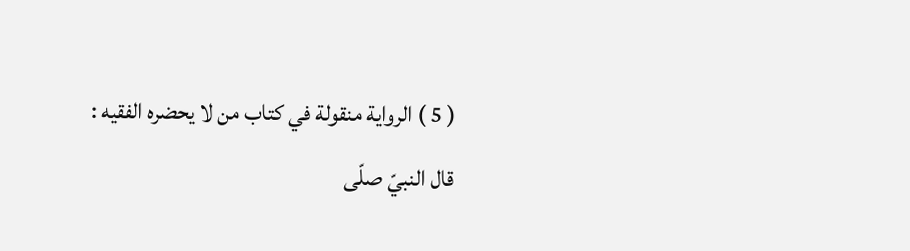( 5 ) الرواية منقولة في كتاب من لا يحضره الفقيه :
قال النبيّ صلّى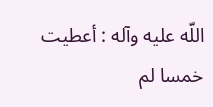اللّه عليه وآله : أعطيت خمسا لم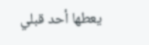يعطها أحد قبلي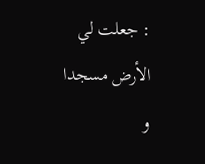: جعلت لي الأرض مسجدا
و